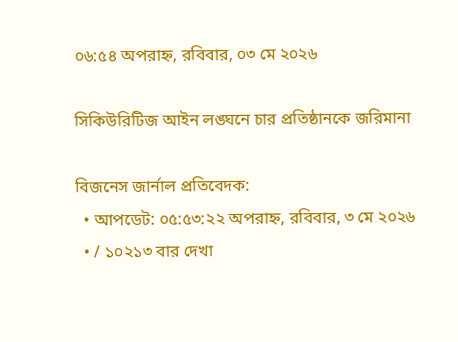০৬:৫৪ অপরাহ্ন, রবিবার, ০৩ মে ২০২৬

সিকিউরিটিজ আইন লঙ্ঘনে চার প্রতিষ্ঠানকে জরিমানা

বিজনেস জার্নাল প্রতিবেদক:
  • আপডেট: ০৫:৫৩:২২ অপরাহ্ন, রবিবার, ৩ মে ২০২৬
  • / ১০২১৩ বার দেখা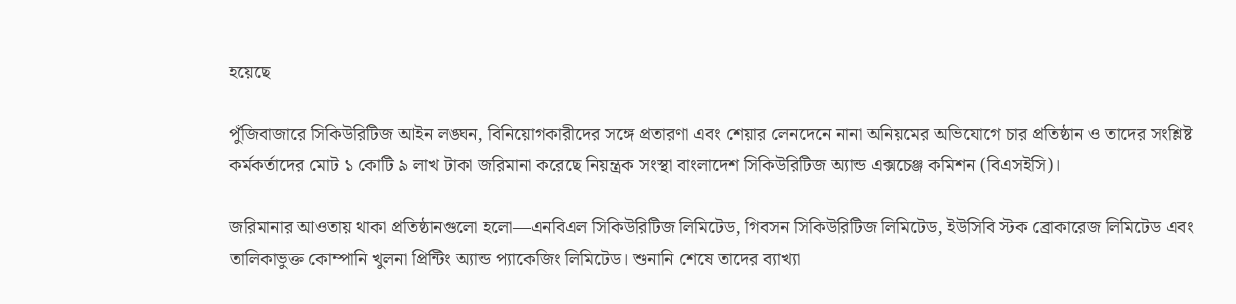হয়েছে

পুঁজিবাজারে সিকিউরিটিজ আইন লঙ্ঘন, বিনিয়োগকারীদের সঙ্গে প্রতারণা এবং শেয়ার লেনদেনে নানা অনিয়মের অভিযোগে চার প্রতিষ্ঠান ও তাদের সংশ্লিষ্ট কর্মকর্তাদের মোট ১ কোটি ৯ লাখ টাকা জরিমানা করেছে নিয়ন্ত্রক সংস্থা বাংলাদেশ সিকিউরিটিজ অ্যান্ড এক্সচেঞ্জ কমিশন (বিএসইসি)।

জরিমানার আওতায় থাকা প্রতিষ্ঠানগুলো হলো—এনবিএল সিকিউরিটিজ লিমিটেড, গিবসন সিকিউরিটিজ লিমিটেড, ইউসিবি স্টক ব্রোকারেজ লিমিটেড এবং তালিকাভুক্ত কোম্পানি খুলনা প্রিন্টিং অ্যান্ড প্যাকেজিং লিমিটেড। শুনানি শেষে তাদের ব্যাখ্যা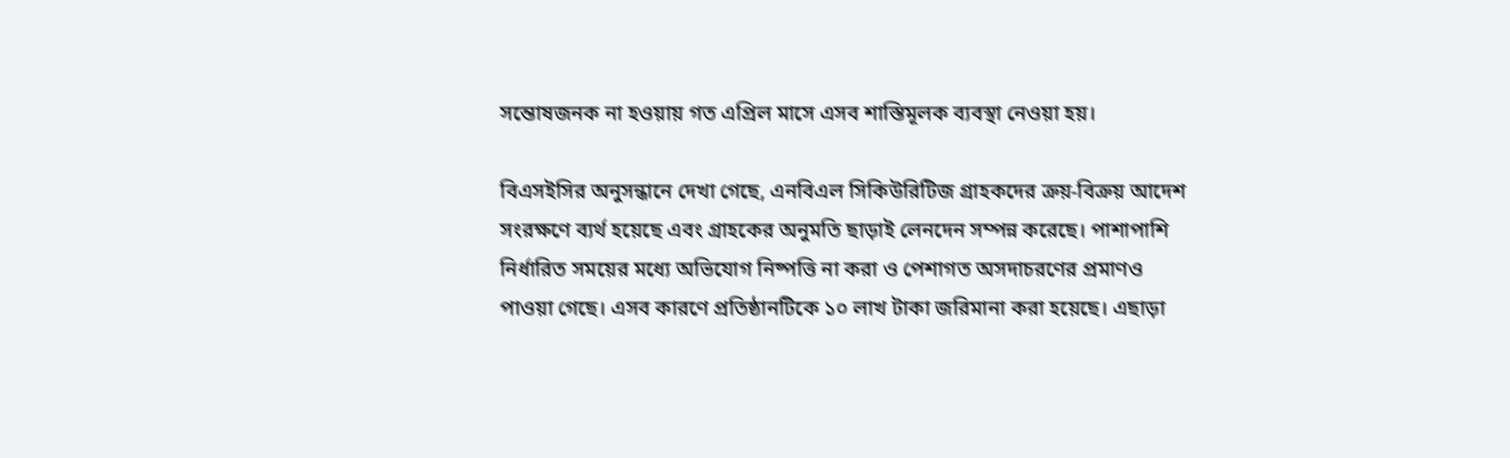সন্তোষজনক না হওয়ায় গত এপ্রিল মাসে এসব শাস্তিমূলক ব্যবস্থা নেওয়া হয়।

বিএসইসির অনুসন্ধানে দেখা গেছে, এনবিএল সিকিউরিটিজ গ্রাহকদের ক্রয়-বিক্রয় আদেশ সংরক্ষণে ব্যর্থ হয়েছে এবং গ্রাহকের অনুমতি ছাড়াই লেনদেন সম্পন্ন করেছে। পাশাপাশি নির্ধারিত সময়ের মধ্যে অভিযোগ নিষ্পত্তি না করা ও পেশাগত অসদাচরণের প্রমাণও পাওয়া গেছে। এসব কারণে প্রতিষ্ঠানটিকে ১০ লাখ টাকা জরিমানা করা হয়েছে। এছাড়া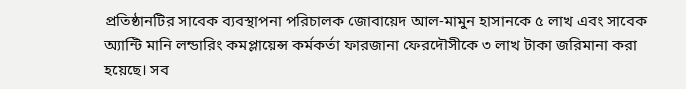প্রতিষ্ঠানটির সাবেক ব্যবস্থাপনা পরিচালক জোবায়েদ আল-মামুন হাসানকে ৫ লাখ এবং সাবেক অ্যান্টি মানি লন্ডারিং কমপ্লায়েন্স কর্মকর্তা ফারজানা ফেরদৌসীকে ৩ লাখ টাকা জরিমানা করা হয়েছে। সব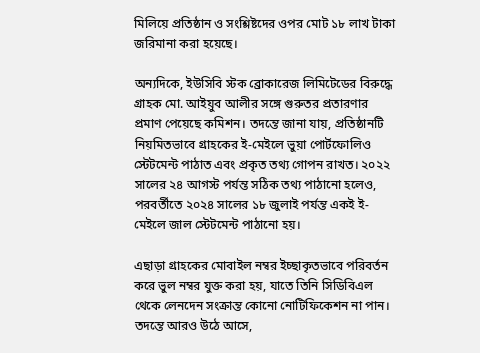মিলিয়ে প্রতিষ্ঠান ও সংশ্লিষ্টদের ওপর মোট ১৮ লাখ টাকা জরিমানা করা হয়েছে।

অন্যদিকে, ইউসিবি স্টক ব্রোকারেজ লিমিটেডের বিরুদ্ধে গ্রাহক মো. আইয়ুব আলীর সঙ্গে গুরুতর প্রতারণার প্রমাণ পেয়েছে কমিশন। তদন্তে জানা যায়, প্রতিষ্ঠানটি নিয়মিতভাবে গ্রাহকের ই-মেইলে ভুয়া পোর্টফোলিও স্টেটমেন্ট পাঠাত এবং প্রকৃত তথ্য গোপন রাখত। ২০২২ সালের ২৪ আগস্ট পর্যন্ত সঠিক তথ্য পাঠানো হলেও, পরবর্তীতে ২০২৪ সালের ১৮ জুলাই পর্যন্ত একই ই-মেইলে জাল স্টেটমেন্ট পাঠানো হয়।

এছাড়া গ্রাহকের মোবাইল নম্বর ইচ্ছাকৃতভাবে পরিবর্তন করে ভুল নম্বর যুক্ত করা হয়, যাতে তিনি সিডিবিএল থেকে লেনদেন সংক্রান্ত কোনো নোটিফিকেশন না পান। তদন্তে আরও উঠে আসে,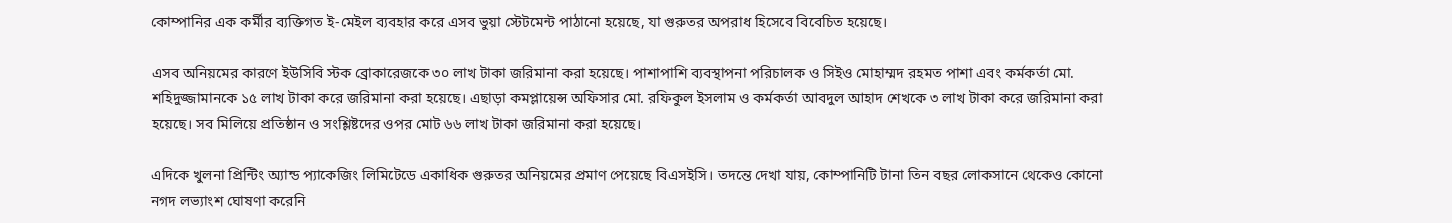কোম্পানির এক কর্মীর ব্যক্তিগত ই-মেইল ব্যবহার করে এসব ভুয়া স্টেটমেন্ট পাঠানো হয়েছে, যা গুরুতর অপরাধ হিসেবে বিবেচিত হয়েছে।

এসব অনিয়মের কারণে ইউসিবি স্টক ব্রোকারেজকে ৩০ লাখ টাকা জরিমানা করা হয়েছে। পাশাপাশি ব্যবস্থাপনা পরিচালক ও সিইও মোহাম্মদ রহমত পাশা এবং কর্মকর্তা মো. শহিদুজ্জামানকে ১৫ লাখ টাকা করে জরিমানা করা হয়েছে। এছাড়া কমপ্লায়েন্স অফিসার মো. রফিকুল ইসলাম ও কর্মকর্তা আবদুল আহাদ শেখকে ৩ লাখ টাকা করে জরিমানা করা হয়েছে। সব মিলিয়ে প্রতিষ্ঠান ও সংশ্লিষ্টদের ওপর মোট ৬৬ লাখ টাকা জরিমানা করা হয়েছে।

এদিকে খুলনা প্রিন্টিং অ্যান্ড প্যাকেজিং লিমিটেডে একাধিক গুরুতর অনিয়মের প্রমাণ পেয়েছে বিএসইসি। তদন্তে দেখা যায়, কোম্পানিটি টানা তিন বছর লোকসানে থেকেও কোনো নগদ লভ্যাংশ ঘোষণা করেনি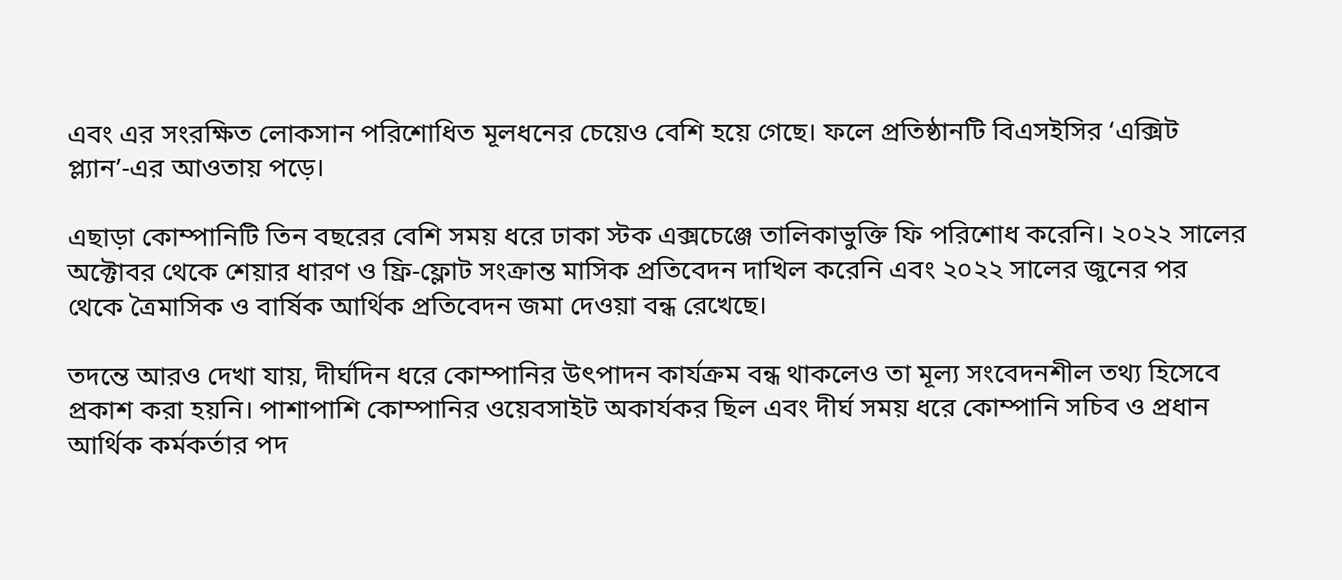এবং এর সংরক্ষিত লোকসান পরিশোধিত মূলধনের চেয়েও বেশি হয়ে গেছে। ফলে প্রতিষ্ঠানটি বিএসইসির ‘এক্সিট প্ল্যান’-এর আওতায় পড়ে।

এছাড়া কোম্পানিটি তিন বছরের বেশি সময় ধরে ঢাকা স্টক এক্সচেঞ্জে তালিকাভুক্তি ফি পরিশোধ করেনি। ২০২২ সালের অক্টোবর থেকে শেয়ার ধারণ ও ফ্রি-ফ্লোট সংক্রান্ত মাসিক প্রতিবেদন দাখিল করেনি এবং ২০২২ সালের জুনের পর থেকে ত্রৈমাসিক ও বার্ষিক আর্থিক প্রতিবেদন জমা দেওয়া বন্ধ রেখেছে।

তদন্তে আরও দেখা যায়, দীর্ঘদিন ধরে কোম্পানির উৎপাদন কার্যক্রম বন্ধ থাকলেও তা মূল্য সংবেদনশীল তথ্য হিসেবে প্রকাশ করা হয়নি। পাশাপাশি কোম্পানির ওয়েবসাইট অকার্যকর ছিল এবং দীর্ঘ সময় ধরে কোম্পানি সচিব ও প্রধান আর্থিক কর্মকর্তার পদ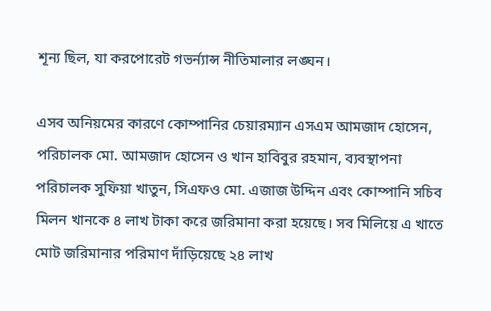শূন্য ছিল, যা করপোরেট গভর্ন্যান্স নীতিমালার লঙ্ঘন।

এসব অনিয়মের কারণে কোম্পানির চেয়ারম্যান এসএম আমজাদ হোসেন, পরিচালক মো. আমজাদ হোসেন ও খান হাবিবুর রহমান, ব্যবস্থাপনা পরিচালক সুফিয়া খাতুন, সিএফও মো. এজাজ উদ্দিন এবং কোম্পানি সচিব মিলন খানকে ৪ লাখ টাকা করে জরিমানা করা হয়েছে। সব মিলিয়ে এ খাতে মোট জরিমানার পরিমাণ দাঁড়িয়েছে ২৪ লাখ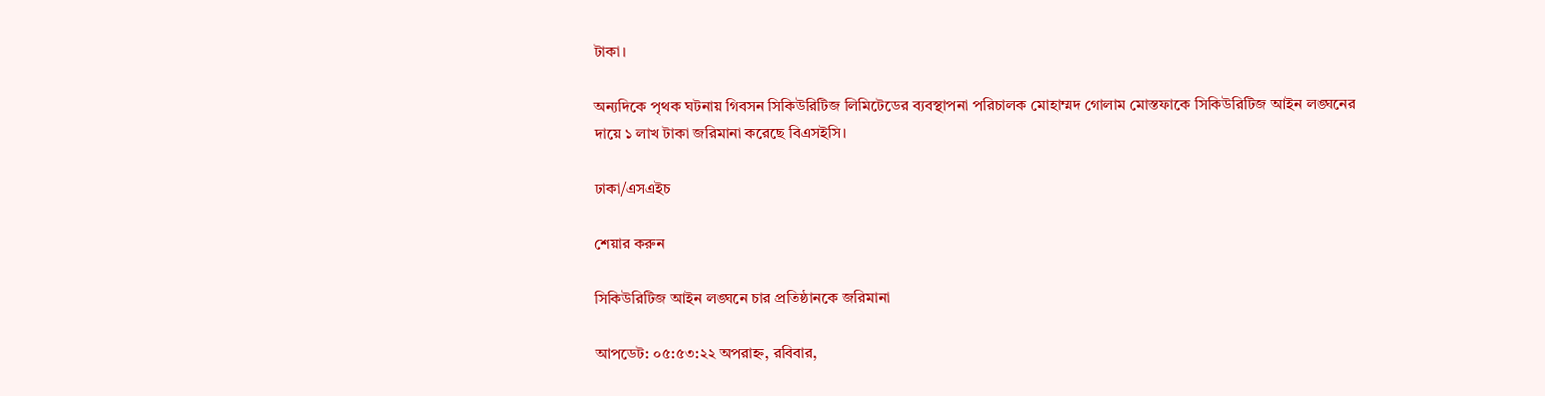টাকা।

অন্যদিকে পৃথক ঘটনায় গিবসন সিকিউরিটিজ লিমিটেডের ব্যবস্থাপনা পরিচালক মোহাম্মদ গোলাম মোস্তফাকে সিকিউরিটিজ আইন লঙ্ঘনের দায়ে ১ লাখ টাকা জরিমানা করেছে বিএসইসি।

ঢাকা/এসএইচ

শেয়ার করুন

সিকিউরিটিজ আইন লঙ্ঘনে চার প্রতিষ্ঠানকে জরিমানা

আপডেট: ০৫:৫৩:২২ অপরাহ্ন, রবিবার,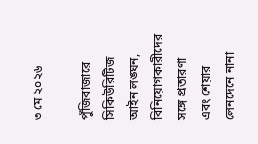৩ মে ২০২৬

পুঁজিবাজারে সিকিউরিটিজ আইন লঙ্ঘন, বিনিয়োগকারীদের সঙ্গে প্রতারণা এবং শেয়ার লেনদেনে নানা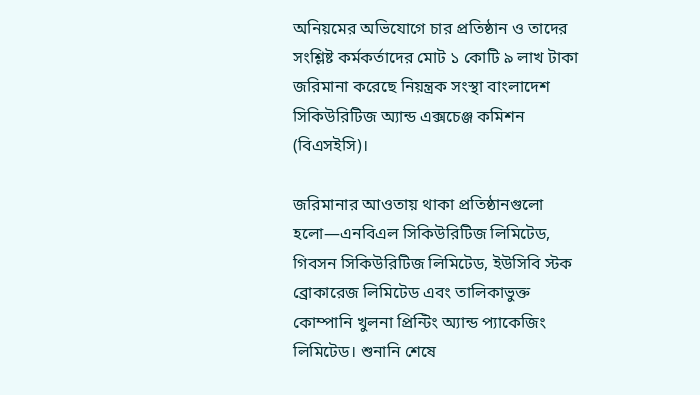অনিয়মের অভিযোগে চার প্রতিষ্ঠান ও তাদের সংশ্লিষ্ট কর্মকর্তাদের মোট ১ কোটি ৯ লাখ টাকা জরিমানা করেছে নিয়ন্ত্রক সংস্থা বাংলাদেশ সিকিউরিটিজ অ্যান্ড এক্সচেঞ্জ কমিশন (বিএসইসি)।

জরিমানার আওতায় থাকা প্রতিষ্ঠানগুলো হলো—এনবিএল সিকিউরিটিজ লিমিটেড, গিবসন সিকিউরিটিজ লিমিটেড, ইউসিবি স্টক ব্রোকারেজ লিমিটেড এবং তালিকাভুক্ত কোম্পানি খুলনা প্রিন্টিং অ্যান্ড প্যাকেজিং লিমিটেড। শুনানি শেষে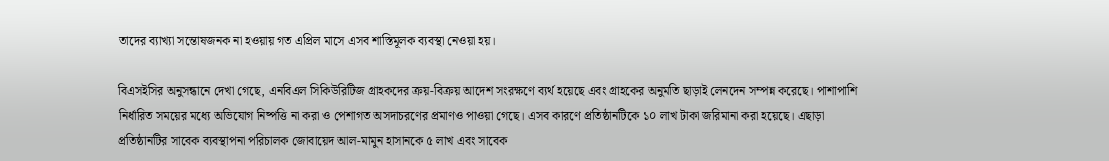তাদের ব্যাখ্যা সন্তোষজনক না হওয়ায় গত এপ্রিল মাসে এসব শাস্তিমূলক ব্যবস্থা নেওয়া হয়।

বিএসইসির অনুসন্ধানে দেখা গেছে, এনবিএল সিকিউরিটিজ গ্রাহকদের ক্রয়-বিক্রয় আদেশ সংরক্ষণে ব্যর্থ হয়েছে এবং গ্রাহকের অনুমতি ছাড়াই লেনদেন সম্পন্ন করেছে। পাশাপাশি নির্ধারিত সময়ের মধ্যে অভিযোগ নিষ্পত্তি না করা ও পেশাগত অসদাচরণের প্রমাণও পাওয়া গেছে। এসব কারণে প্রতিষ্ঠানটিকে ১০ লাখ টাকা জরিমানা করা হয়েছে। এছাড়া প্রতিষ্ঠানটির সাবেক ব্যবস্থাপনা পরিচালক জোবায়েদ আল-মামুন হাসানকে ৫ লাখ এবং সাবেক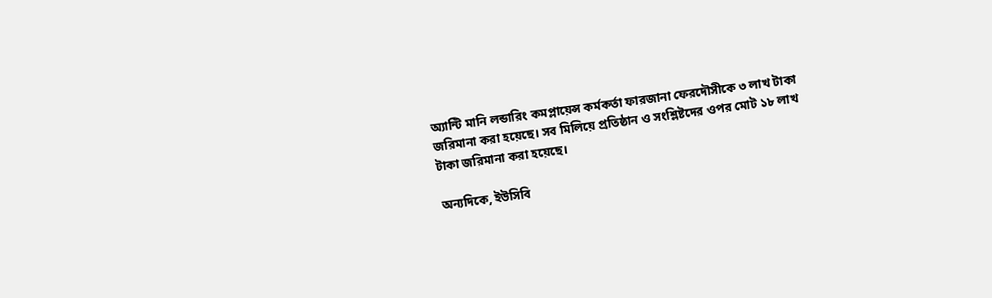অ্যান্টি মানি লন্ডারিং কমপ্লায়েন্স কর্মকর্তা ফারজানা ফেরদৌসীকে ৩ লাখ টাকা জরিমানা করা হয়েছে। সব মিলিয়ে প্রতিষ্ঠান ও সংশ্লিষ্টদের ওপর মোট ১৮ লাখ টাকা জরিমানা করা হয়েছে।

অন্যদিকে, ইউসিবি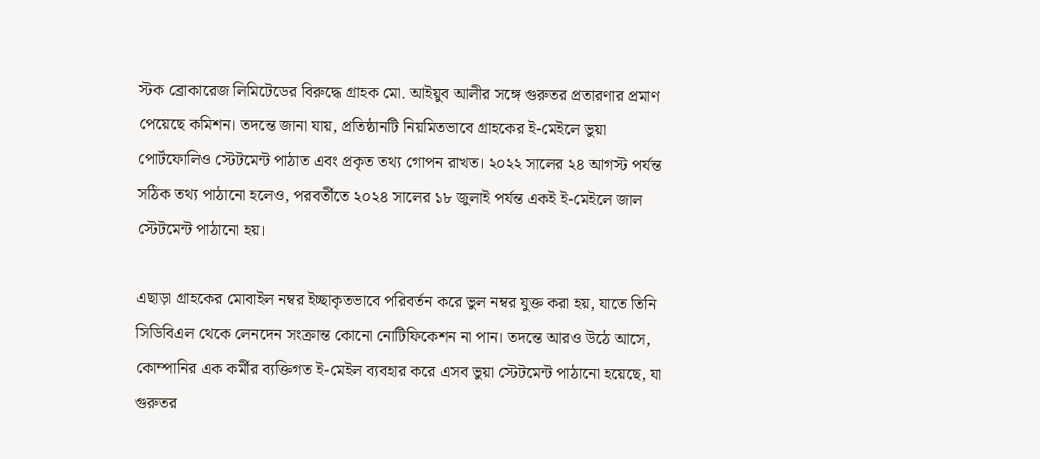স্টক ব্রোকারেজ লিমিটেডের বিরুদ্ধে গ্রাহক মো. আইয়ুব আলীর সঙ্গে গুরুতর প্রতারণার প্রমাণ পেয়েছে কমিশন। তদন্তে জানা যায়, প্রতিষ্ঠানটি নিয়মিতভাবে গ্রাহকের ই-মেইলে ভুয়া পোর্টফোলিও স্টেটমেন্ট পাঠাত এবং প্রকৃত তথ্য গোপন রাখত। ২০২২ সালের ২৪ আগস্ট পর্যন্ত সঠিক তথ্য পাঠানো হলেও, পরবর্তীতে ২০২৪ সালের ১৮ জুলাই পর্যন্ত একই ই-মেইলে জাল স্টেটমেন্ট পাঠানো হয়।

এছাড়া গ্রাহকের মোবাইল নম্বর ইচ্ছাকৃতভাবে পরিবর্তন করে ভুল নম্বর যুক্ত করা হয়, যাতে তিনি সিডিবিএল থেকে লেনদেন সংক্রান্ত কোনো নোটিফিকেশন না পান। তদন্তে আরও উঠে আসে, কোম্পানির এক কর্মীর ব্যক্তিগত ই-মেইল ব্যবহার করে এসব ভুয়া স্টেটমেন্ট পাঠানো হয়েছে, যা গুরুতর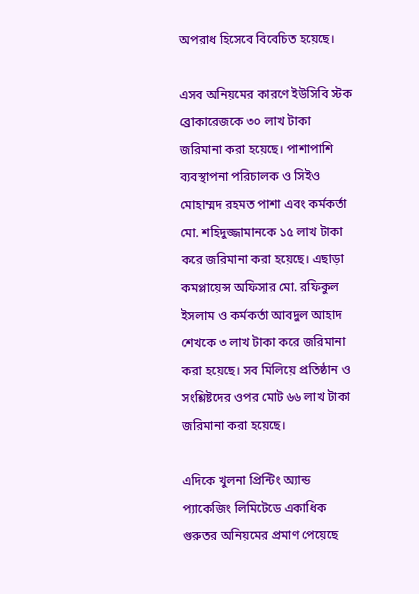অপরাধ হিসেবে বিবেচিত হয়েছে।

এসব অনিয়মের কারণে ইউসিবি স্টক ব্রোকারেজকে ৩০ লাখ টাকা জরিমানা করা হয়েছে। পাশাপাশি ব্যবস্থাপনা পরিচালক ও সিইও মোহাম্মদ রহমত পাশা এবং কর্মকর্তা মো. শহিদুজ্জামানকে ১৫ লাখ টাকা করে জরিমানা করা হয়েছে। এছাড়া কমপ্লায়েন্স অফিসার মো. রফিকুল ইসলাম ও কর্মকর্তা আবদুল আহাদ শেখকে ৩ লাখ টাকা করে জরিমানা করা হয়েছে। সব মিলিয়ে প্রতিষ্ঠান ও সংশ্লিষ্টদের ওপর মোট ৬৬ লাখ টাকা জরিমানা করা হয়েছে।

এদিকে খুলনা প্রিন্টিং অ্যান্ড প্যাকেজিং লিমিটেডে একাধিক গুরুতর অনিয়মের প্রমাণ পেয়েছে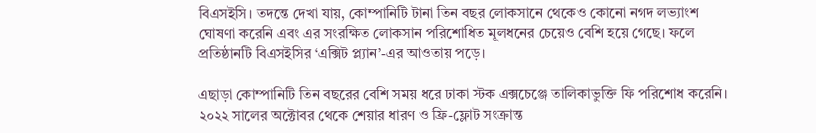বিএসইসি। তদন্তে দেখা যায়, কোম্পানিটি টানা তিন বছর লোকসানে থেকেও কোনো নগদ লভ্যাংশ ঘোষণা করেনি এবং এর সংরক্ষিত লোকসান পরিশোধিত মূলধনের চেয়েও বেশি হয়ে গেছে। ফলে প্রতিষ্ঠানটি বিএসইসির ‘এক্সিট প্ল্যান’-এর আওতায় পড়ে।

এছাড়া কোম্পানিটি তিন বছরের বেশি সময় ধরে ঢাকা স্টক এক্সচেঞ্জে তালিকাভুক্তি ফি পরিশোধ করেনি। ২০২২ সালের অক্টোবর থেকে শেয়ার ধারণ ও ফ্রি-ফ্লোট সংক্রান্ত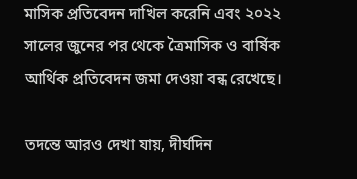মাসিক প্রতিবেদন দাখিল করেনি এবং ২০২২ সালের জুনের পর থেকে ত্রৈমাসিক ও বার্ষিক আর্থিক প্রতিবেদন জমা দেওয়া বন্ধ রেখেছে।

তদন্তে আরও দেখা যায়, দীর্ঘদিন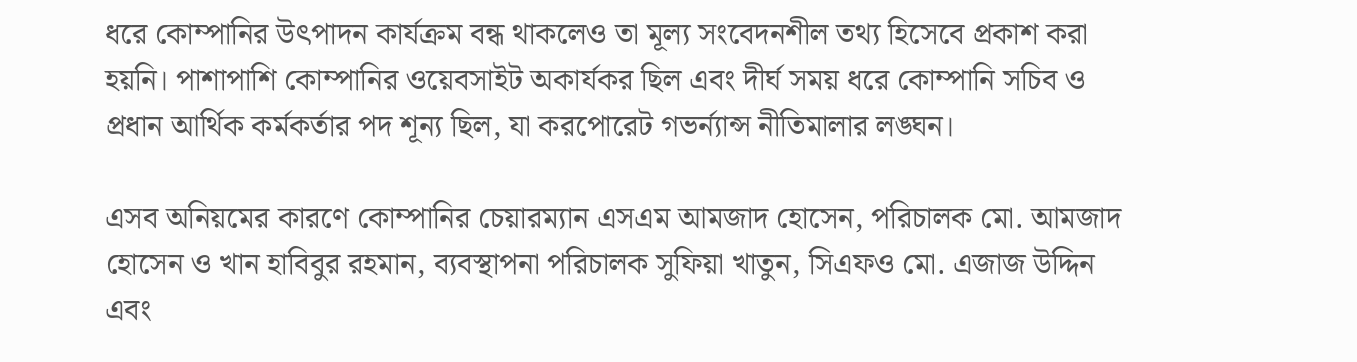ধরে কোম্পানির উৎপাদন কার্যক্রম বন্ধ থাকলেও তা মূল্য সংবেদনশীল তথ্য হিসেবে প্রকাশ করা হয়নি। পাশাপাশি কোম্পানির ওয়েবসাইট অকার্যকর ছিল এবং দীর্ঘ সময় ধরে কোম্পানি সচিব ও প্রধান আর্থিক কর্মকর্তার পদ শূন্য ছিল, যা করপোরেট গভর্ন্যান্স নীতিমালার লঙ্ঘন।

এসব অনিয়মের কারণে কোম্পানির চেয়ারম্যান এসএম আমজাদ হোসেন, পরিচালক মো. আমজাদ হোসেন ও খান হাবিবুর রহমান, ব্যবস্থাপনা পরিচালক সুফিয়া খাতুন, সিএফও মো. এজাজ উদ্দিন এবং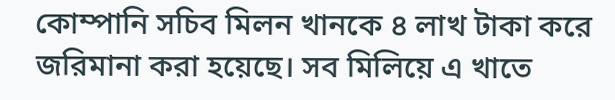কোম্পানি সচিব মিলন খানকে ৪ লাখ টাকা করে জরিমানা করা হয়েছে। সব মিলিয়ে এ খাতে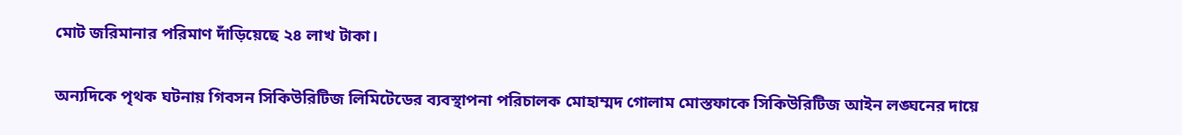মোট জরিমানার পরিমাণ দাঁড়িয়েছে ২৪ লাখ টাকা।

অন্যদিকে পৃথক ঘটনায় গিবসন সিকিউরিটিজ লিমিটেডের ব্যবস্থাপনা পরিচালক মোহাম্মদ গোলাম মোস্তফাকে সিকিউরিটিজ আইন লঙ্ঘনের দায়ে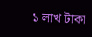১ লাখ টাকা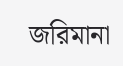জরিমানা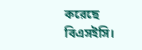করেছে বিএসইসি।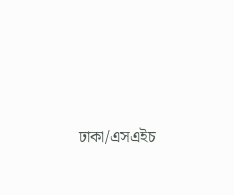ঢাকা/এসএইচ